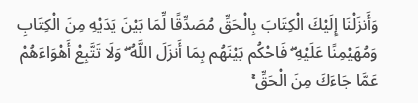وَأَنزَلْنَا إِلَيْكَ الْكِتَابَ بِالْحَقِّ مُصَدِّقًا لِّمَا بَيْنَ يَدَيْهِ مِنَ الْكِتَابِ وَمُهَيْمِنًا عَلَيْهِ ۖ فَاحْكُم بَيْنَهُم بِمَا أَنزَلَ اللَّهُ ۖ وَلَا تَتَّبِعْ أَهْوَاءَهُمْ عَمَّا جَاءَكَ مِنَ الْحَقِّ ۚ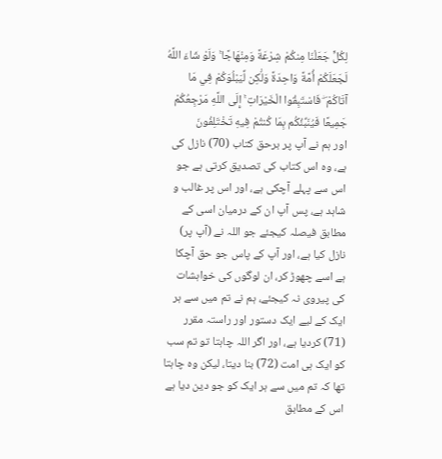لِكُلٍّ جَعَلْنَا مِنكُمْ شِرْعَةً وَمِنْهَاجًا ۚ وَلَوْ شَاءَ اللَّهُ لَجَعَلَكُمْ أُمَّةً وَاحِدَةً وَلَٰكِن لِّيَبْلُوَكُمْ فِي مَا آتَاكُمْ ۖ فَاسْتَبِقُوا الْخَيْرَاتِ ۚ إِلَى اللَّهِ مَرْجِعُكُمْ جَمِيعًا فَيُنَبِّئُكُم بِمَا كُنتُمْ فِيهِ تَخْتَلِفُونَ
اور ہم نے آپ پر برحق کتاب (70) نازل کی ہے، وہ اس کتاب کی تصدیق کرتی ہے جو اس سے پہلے آچکی ہے، اور اس پر غالب و شاہد ہے، پس آپ ان کے درمیان اسی کے مطابق فیصلہ کیجئے جو اللہ نے (آپ پر) نازل کیا ہے، اور آپ کے پاس جو حق آچکا ہے اسے چھوڑ کر، ان لوگوں کی خواہشات کی پیروی نہ کیجئے، ہم نے تم میں سے ہر ایک کے لیے ایک دستور اور راستہ مقرر (71) کردیا ہے، اور اگر اللہ چاہتا تو تم سب کو ایک ہی امت (72) بنا دیتا، لیکن وہ چاہتا تھا کہ تم میں سے ہر ایک کو جو دین دیا ہے اس کے مطابق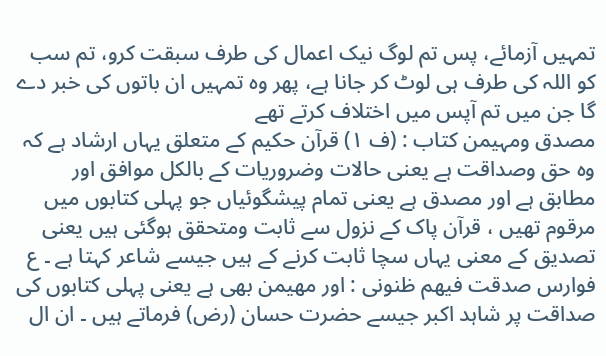تمہیں آزمائے، پس تم لوگ نیک اعمال کی طرف سبقت کرو، تم سب کو اللہ کی طرف ہی لوٹ کر جانا ہے، پھر وہ تمہیں ان باتوں کی خبر دے گا جن میں تم آپس میں اختلاف کرتے تھے
مصدق ومہیمن کتاب : (ف ١) قرآن حکیم کے متعلق یہاں ارشاد ہے کہ وہ حق وصداقت ہے یعنی حالات وضروریات کے بالکل موافق اور مطابق ہے اور مصدق ہے یعنی تمام پیشگوئیاں جو پہلی کتابوں میں مرقوم تھیں ، قرآن پاک کے نزول سے ثابت ومتحقق ہوگئی ہیں یعنی تصدیق کے معنی یہاں سچا ثابت کرنے کے ہیں جیسے شاعر کہتا ہے ۔ ع فوارس صدقت فیھم ظنونی : اور مھیمن بھی ہے یعنی پہلی کتابوں کی صداقت پر شاہد اکبر جیسے حضرت حسان (رض) فرماتے ہیں ۔ ان ال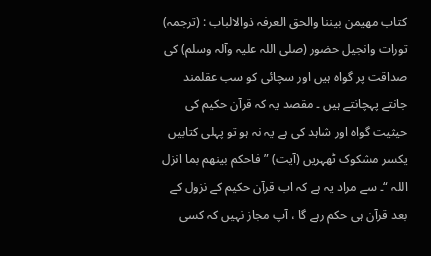کتاب مھیمن بیننا والحق العرفہ ذوالالباب : (ترجمہ) تورات وانجیل حضور (صلی اللہ علیہ وآلہ وسلم) کی صداقت پر گواہ ہیں اور سچائی کو سب عقلمند جانتے پہچانتے ہیں ۔ مقصد یہ کہ قرآن حکیم کی حیثیت گواہ اور شاہد کی ہے یہ نہ ہو تو پہلی کتابیں یکسر مشکوک ٹھہریں (آیت) ” فاحکم بینھم بما انزل اللہ “۔ سے مراد یہ ہے کہ اب قرآن حکیم کے نزول کے بعد قرآن ہی حکم رہے گا ، آپ مجاز نہیں کہ کسی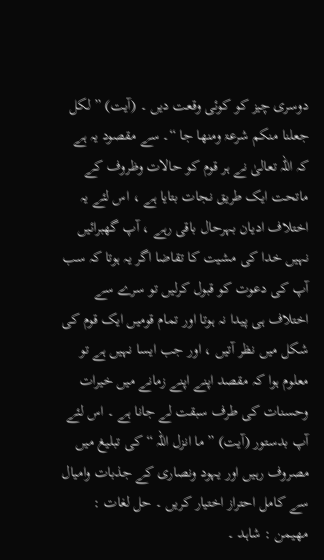دوسری چیز کو کوئی وقعت دیں ۔ (آیت) ” لکل جعلنا منکم شرعۃ ومنھا جا “۔ سے مقصود یہ ہے کہ اللہ تعالیٰ نے ہر قوم کو حالات وظروف کے ماتحت ایک طریق نجات بتایا ہے ، اس لئے یہ اختلاف ادیان بہرحال باقی رہے ، آپ گھبرائیں نہیں خدا کی مشیت کا تقاضا اگر یہ ہوتا کہ سب آپ کی دعوت کو قبول کرلیں تو سرے سے اختلاف ہی پیدا نہ ہوتا اور تمام قومیں ایک قوم کی شکل میں نظر آتیں ، اور جب ایسا نہیں ہے تو معلوم ہوا کہ مقصد اپنے اپنے زمانے میں خیرات وحسنات کی طرف سبقت لے جانا ہے ۔ اس لئے آپ بدستور (آیت) ” ما انزل اللہ “ کی تبلیغ میں مصروف رہیں اور یہود ونصاری کے جذبات وامیال سے کامل احتراز اختیار کریں ۔ حل لغات : مھیمن : شاہد ۔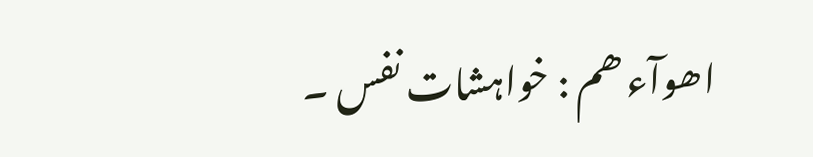اھوآء ھم : خواہشات نفس ۔